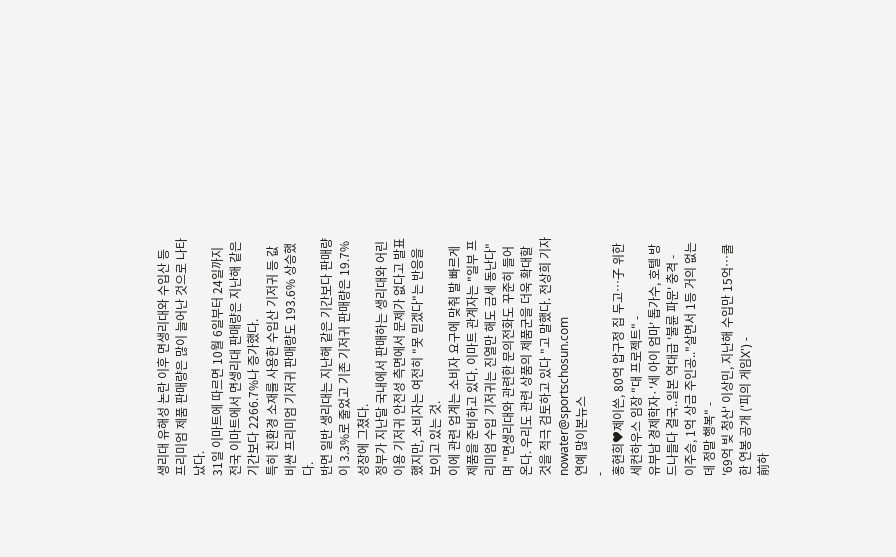생리대 유해성 논란 이후 면생리대와 수입산 등 프리미엄 제품 판매량은 많이 늘어난 것으로 나타났다.
31일 이마트에 따르면 10월 6일부터 24일까지 전국 이마트에서 면생리대 판매량은 지난해 같은 기간보다 2266.7%나 증가했다.
특히 친환경 소재를 사용한 수입산 기저귀 등 값비싼 프리미엄 기저귀 판매량도 193.6% 상승했다.
반면 일반 생리대는 지난해 같은 기간보다 판매량이 3.3%로 줄었고 기존 기저귀 판매량은 19.7% 성장에 그쳤다.
정부가 지난달 국내에서 판매하는 생리대와 어린이용 기저귀 안전성 측면에서 문제가 없다고 발표했지만, 소비자는 여전히 "못 믿겠다"는 반응을 보이고 있는 것.
이에 관련 업계는 소비자 요구에 맞춰 발 빠르게 제품을 준비하고 있다. 이마트 관계자는 "일부 프리미엄 수입 기저귀는 진열만 해도 금세 동난다"며 "면생리대와 관련한 문의전화도 꾸준히 들어온다. 우리도 관련 상품의 제품군을 더욱 확대할 것을 적극 검토하고 있다 "고 말했다. 전상희 기자 nowater@sportschosun.com
연예 많이본뉴스
-
홍현희♥제이쓴, 80억 압구정 집 두고…子 위한 세컨하우스 임장 "대 프로젝트" -
유부남 경제학자·'세 아이 엄마' 톱가수, 호텔 방 드나들다 결국..일본 역대급 '불륜 파문' 충격 -
이주승, 1억 상금 주인공.."살면서 1등 거의 없는데 정말 행복" -
'69억 빚 청산' 이상민, 지난해 수입만 15억…쿨한 연봉 공개 ('피의 게임X') -
前하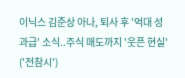이닉스 김준상 아나, 퇴사 후 '억대 성과급' 소식..주식 매도까지 '웃픈 현실' ('전참시')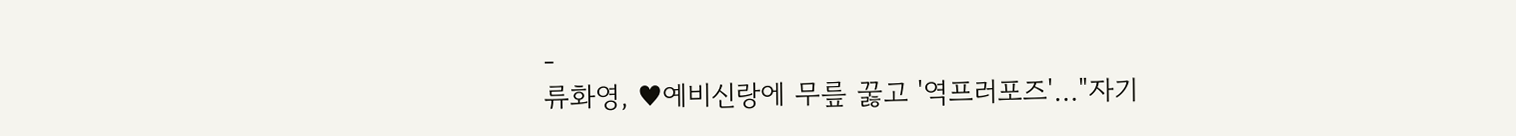-
류화영, ♥예비신랑에 무릎 꿇고 '역프러포즈'…"자기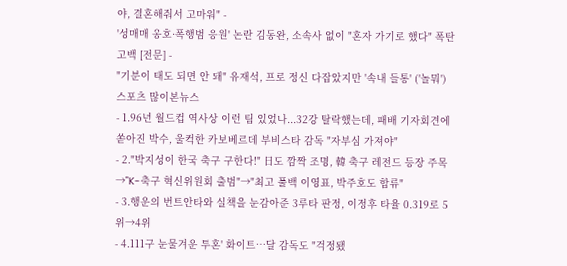야, 결혼해줘서 고마워" -
'성매매 옹호·폭행범 응원' 논란 김동완, 소속사 없이 "혼자 가기로 했다" 폭탄 고백 [전문] -
"기분이 태도 되면 안 돼" 유재석, 프로 정신 다잡았지만 '속내 들통' ('놀뭐')
스포츠 많이본뉴스
- 1.96년 월드컵 역사상 이런 팀 있었나...32강 탈락했는데, 패배 기자회견에 쏟아진 박수, 울컥한 카보베르데 부비스타 감독 "자부심 가져야"
- 2."박지성이 한국 축구 구한다!" 日도 깜짝 조명, 韓 축구 레전드 등장 주목→"K-축구 혁신위원회 출범"→"최고 풀백 이영표, 박주호도 합류"
- 3.행운의 번트안타와 실책을 눈감아준 3루타 판정, 이정후 타율 0.319로 5위→4위
- 4.111구 눈물겨운 투혼' 화이트…달 감독도 "걱정됐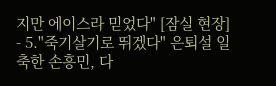지만 에이스라 믿었다" [잠실 현장]
- 5."죽기살기로 뛰겠다" 은퇴설 일축한 손흥민, 다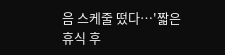음 스케줄 떴다…'짧은 휴식 후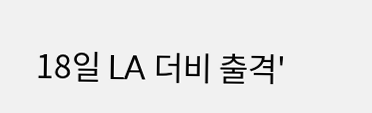18일 LA 더비 출격'